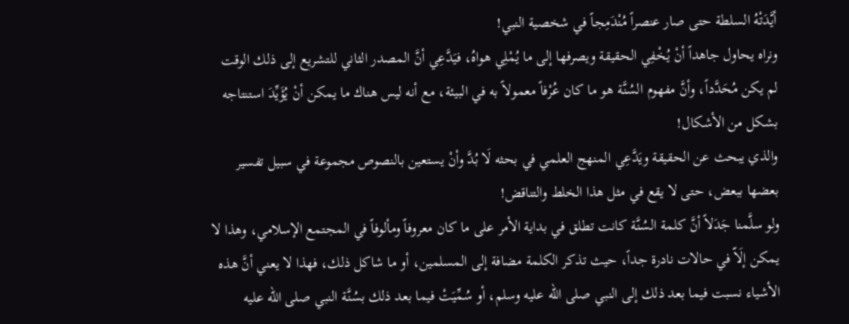أيَّدَتْهُ السلطة حتى صار عنصراً مُنْدَمِجاً في شخصية النبي!
ونراه يحاول جاهداً أنْ يُخْفِي الحقيقة ويصرفها إلى ما يُمْلِي هواهُ، فيَدَّعِي أنَّ المصدر الثاني للتشريع إلى ذلك الوقت لم يكن مُحَدَّداً، وأنَّ مفهوم السُنَّة هو ما كان عُرْفاً معمولاً به في البيئة، مع أنه ليس هناك ما يمكن أنْ يُؤَيِّدَ استنتاجه بشكل من الأشكال!
والذي يبحث عن الحقيقة ويَدَّعِي المنهج العلمي في بحثه لَا بُدَّ وأنْ يستعين بالنصوص مجموعة في سبيل تفسير بعضها ببعض، حتى لا يقع في مثل هذا الخلط والتناقض!
ولو سلَّمنا جَدَلاً أنَّ كلمة السُنَّة كانت تطلق في بداية الأمر على ما كان معروفاً ومألوفاً في المجتمع الإسلامي، وهذا لا يمكن إلَاّ في حالات نادرة جداً، حيث تذكر الكلمة مضافة إلى المسلمين، أو ما شاكل ذلك، فهذا لا يعني أنَّ هذه الأشياء نسبت فيما بعد ذلك إلى النبي صلى الله عليه وسلم، أو سُمِّيَتْ فيما بعد ذلك بسُنَّة النبي صلى الله عليه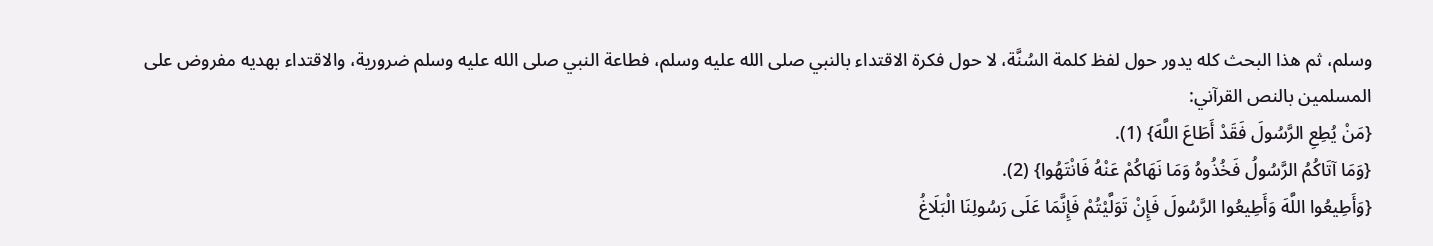وسلم، ثم هذا البحث كله يدور حول لفظ كلمة السُنَّة، لا حول فكرة الاقتداء بالنبي صلى الله عليه وسلم، فطاعة النبي صلى الله عليه وسلم ضرورية، والاقتداء بهديه مفروض على المسلمين بالنص القرآني:
{مَنْ يُطِعِ الرَّسُولَ فَقَدْ أَطَاعَ اللَّهَ} (1).
{وَمَا آتَاكُمُ الرَّسُولُ فَخُذُوهُ وَمَا نَهَاكُمْ عَنْهُ فَانْتَهُوا} (2).
{وَأَطِيعُوا اللَّهَ وَأَطِيعُوا الرَّسُولَ فَإِنْ تَوَلَّيْتُمْ فَإِنَّمَا عَلَى رَسُولِنَا الْبَلَاغُ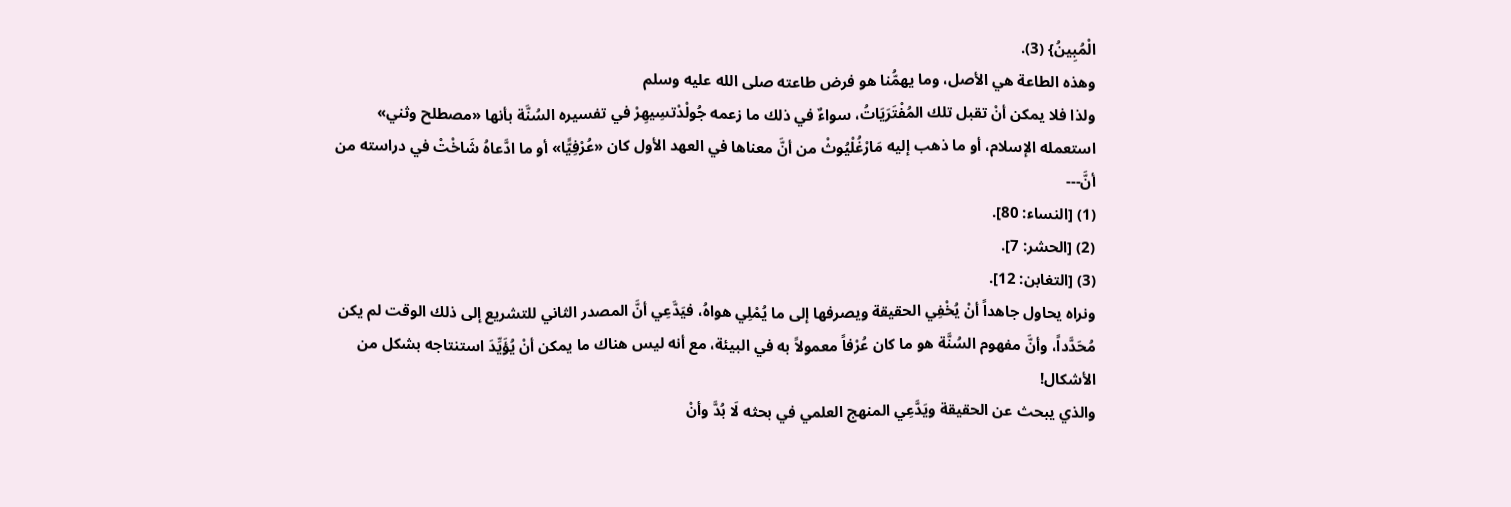الْمُبِينُ} (3).
وهذه الطاعة هي الأصل، وما يهمُّنا هو فرض طاعته صلى الله عليه وسلم
ولذا فلا يمكن أنْ تقبل تلك المُفْتَرَيَاتُ، سواءٌ في ذلك ما زعمه جُولْدْتسِيهِرْ في تفسيره السُنَّة بأنها «مصطلح وثني» استعمله الإسلام، أو ما ذهب إليه مَارْغُلْيُوثْ من أنَّ معناها في العهد الأول كان «عُرْفِيًّا» أو ما ادَّعاهُ شَاخْتْ في دراسته من أنَّ---
(1) [النساء: 80].
(2) [الحشر: 7].
(3) [التغابن: 12].
ونراه يحاول جاهداً أنْ يُخْفِي الحقيقة ويصرفها إلى ما يُمْلِي هواهُ، فيَدَّعِي أنَّ المصدر الثاني للتشريع إلى ذلك الوقت لم يكن مُحَدَّداً، وأنَّ مفهوم السُنَّة هو ما كان عُرْفاً معمولاً به في البيئة، مع أنه ليس هناك ما يمكن أنْ يُؤَيِّدَ استنتاجه بشكل من الأشكال!
والذي يبحث عن الحقيقة ويَدَّعِي المنهج العلمي في بحثه لَا بُدَّ وأنْ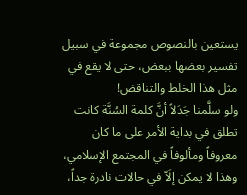يستعين بالنصوص مجموعة في سبيل تفسير بعضها ببعض، حتى لا يقع في مثل هذا الخلط والتناقض!
ولو سلَّمنا جَدَلاً أنَّ كلمة السُنَّة كانت تطلق في بداية الأمر على ما كان معروفاً ومألوفاً في المجتمع الإسلامي، وهذا لا يمكن إلَاّ في حالات نادرة جداً،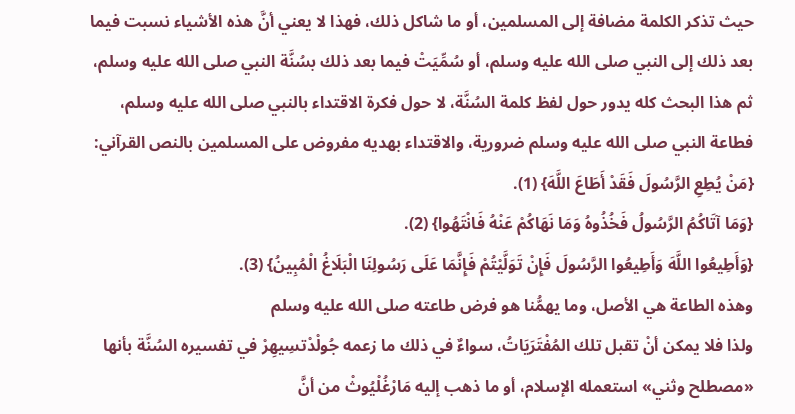حيث تذكر الكلمة مضافة إلى المسلمين، أو ما شاكل ذلك، فهذا لا يعني أنَّ هذه الأشياء نسبت فيما بعد ذلك إلى النبي صلى الله عليه وسلم، أو سُمِّيَتْ فيما بعد ذلك بسُنَّة النبي صلى الله عليه وسلم، ثم هذا البحث كله يدور حول لفظ كلمة السُنَّة، لا حول فكرة الاقتداء بالنبي صلى الله عليه وسلم، فطاعة النبي صلى الله عليه وسلم ضرورية، والاقتداء بهديه مفروض على المسلمين بالنص القرآني:
{مَنْ يُطِعِ الرَّسُولَ فَقَدْ أَطَاعَ اللَّهَ} (1).
{وَمَا آتَاكُمُ الرَّسُولُ فَخُذُوهُ وَمَا نَهَاكُمْ عَنْهُ فَانْتَهُوا} (2).
{وَأَطِيعُوا اللَّهَ وَأَطِيعُوا الرَّسُولَ فَإِنْ تَوَلَّيْتُمْ فَإِنَّمَا عَلَى رَسُولِنَا الْبَلَاغُ الْمُبِينُ} (3).
وهذه الطاعة هي الأصل، وما يهمُّنا هو فرض طاعته صلى الله عليه وسلم
ولذا فلا يمكن أنْ تقبل تلك المُفْتَرَيَاتُ، سواءٌ في ذلك ما زعمه جُولْدْتسِيهِرْ في تفسيره السُنَّة بأنها «مصطلح وثني» استعمله الإسلام، أو ما ذهب إليه مَارْغُلْيُوثْ من أنَّ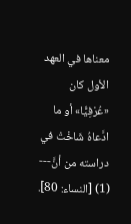معناها في العهد الأول كان «عُرْفِيًّا» أو ما ادَّعاهُ شَاخْتْ في دراسته من أنَّ---
(1) [النساء: 80].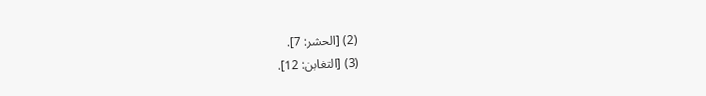(2) [الحشر: 7].
(3) [التغابن: 12].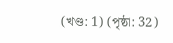(খণ্ড: 1) (পৃষ্ঠা: 32)